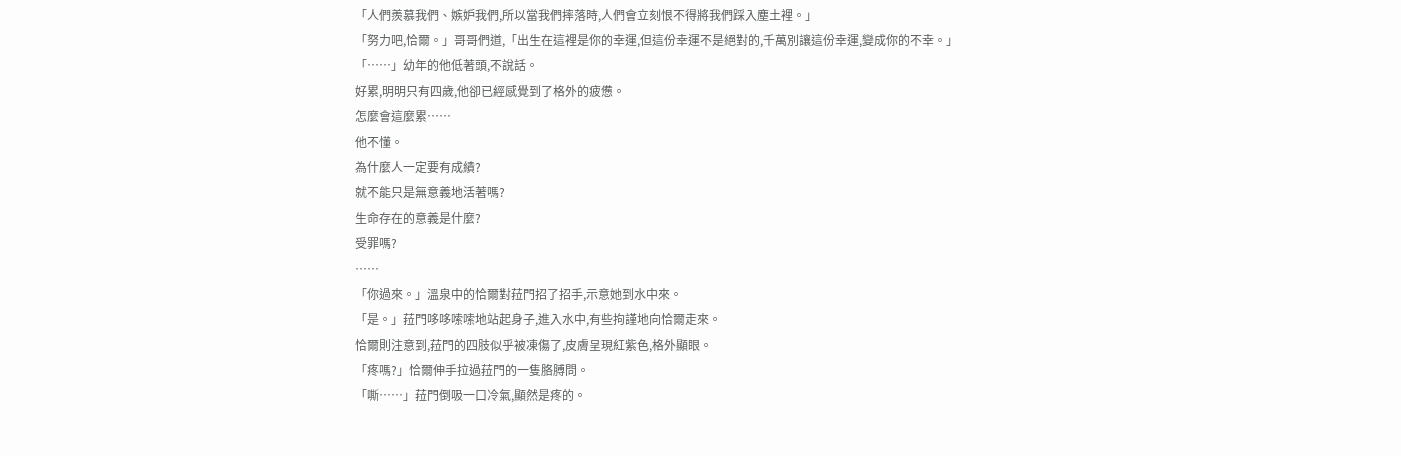「人們羨慕我們、嫉妒我們,所以當我們摔落時,人們會立刻恨不得將我們踩入塵土裡。」
「努力吧,恰爾。」哥哥們道,「出生在這裡是你的幸運,但這份幸運不是絕對的,千萬別讓這份幸運,變成你的不幸。」
「……」幼年的他低著頭,不說話。
好累,明明只有四歲,他卻已經感覺到了格外的疲憊。
怎麼會這麼累……
他不懂。
為什麼人一定要有成績?
就不能只是無意義地活著嗎?
生命存在的意義是什麼?
受罪嗎?
……
「你過來。」溫泉中的恰爾對菈門招了招手,示意她到水中來。
「是。」菈門哆哆嗦嗦地站起身子,進入水中,有些拘謹地向恰爾走來。
恰爾則注意到,菈門的四肢似乎被凍傷了,皮膚呈現紅紫色,格外顯眼。
「疼嗎?」恰爾伸手拉過菈門的一隻胳膊問。
「嘶……」菈門倒吸一口冷氣,顯然是疼的。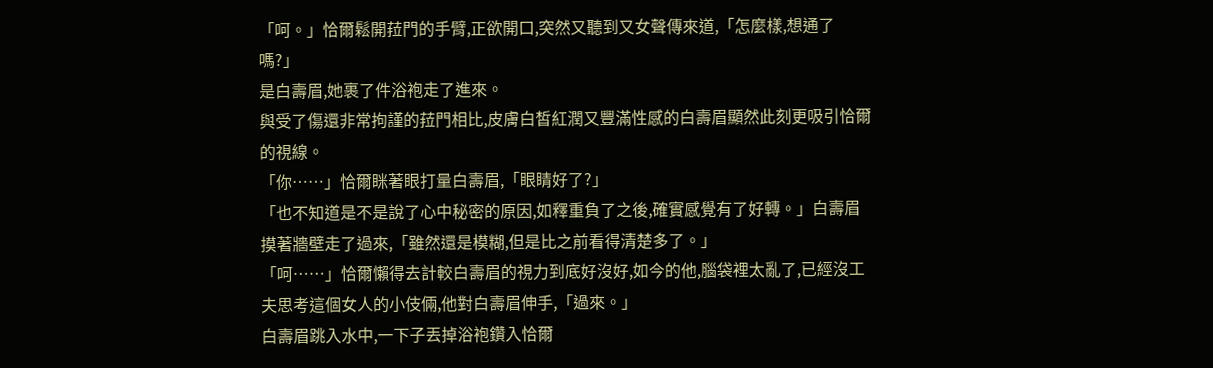「呵。」恰爾鬆開菈門的手臂,正欲開口,突然又聽到又女聲傳來道,「怎麼樣,想通了嗎?」
是白壽眉,她裹了件浴袍走了進來。
與受了傷還非常拘謹的菈門相比,皮膚白皙紅潤又豐滿性感的白壽眉顯然此刻更吸引恰爾的視線。
「你……」恰爾眯著眼打量白壽眉,「眼睛好了?」
「也不知道是不是說了心中秘密的原因,如釋重負了之後,確實感覺有了好轉。」白壽眉摸著牆壁走了過來,「雖然還是模糊,但是比之前看得清楚多了。」
「呵……」恰爾懶得去計較白壽眉的視力到底好沒好,如今的他,腦袋裡太亂了,已經沒工夫思考這個女人的小伎倆,他對白壽眉伸手,「過來。」
白壽眉跳入水中,一下子丟掉浴袍鑽入恰爾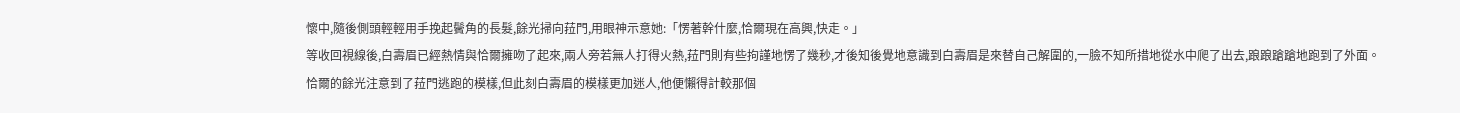懷中,隨後側頭輕輕用手挽起鬢角的長髮,餘光掃向菈門,用眼神示意她:「愣著幹什麼,恰爾現在高興,快走。」
等收回視線後,白壽眉已經熱情與恰爾擁吻了起來,兩人旁若無人打得火熱,菈門則有些拘謹地愣了幾秒,才後知後覺地意識到白壽眉是來替自己解圍的,一臉不知所措地從水中爬了出去,踉踉蹌蹌地跑到了外面。
恰爾的餘光注意到了菈門逃跑的模樣,但此刻白壽眉的模樣更加迷人,他便懶得計較那個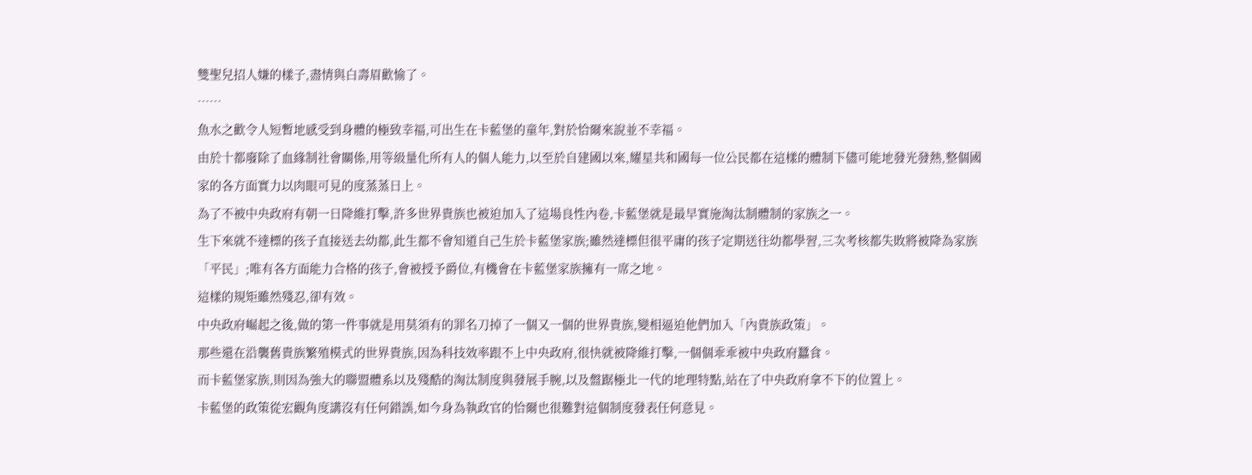雙聖兒招人嫌的樣子,盡情與白壽眉歡愉了。
……
魚水之歡令人短暫地感受到身體的極致幸福,可出生在卡藍堡的童年,對於恰爾來說並不幸福。
由於十都廢除了血緣制社會關係,用等級量化所有人的個人能力,以至於自建國以來,耀星共和國每一位公民都在這樣的體制下儘可能地發光發熱,整個國家的各方面實力以肉眼可見的度蒸蒸日上。
為了不被中央政府有朝一日降維打擊,許多世界貴族也被迫加入了這場良性內卷,卡藍堡就是最早實施淘汰制體制的家族之一。
生下來就不達標的孩子直接送去幼都,此生都不會知道自己生於卡藍堡家族;雖然達標但很平庸的孩子定期送往幼都學習,三次考核都失敗將被降為家族「平民」;唯有各方面能力合格的孩子,會被授予爵位,有機會在卡藍堡家族擁有一席之地。
這樣的規矩雖然殘忍,卻有效。
中央政府崛起之後,做的第一件事就是用莫須有的罪名刀掉了一個又一個的世界貴族,變相逼迫他們加入「內貴族政策」。
那些還在沿襲舊貴族繁殖模式的世界貴族,因為科技效率跟不上中央政府,很快就被降維打擊,一個個乖乖被中央政府蠶食。
而卡藍堡家族,則因為強大的聯盟體系以及殘酷的淘汰制度與發展手腕,以及盤踞極北一代的地理特點,站在了中央政府拿不下的位置上。
卡藍堡的政策從宏觀角度講沒有任何錯誤,如今身為執政官的恰爾也很難對這個制度發表任何意見。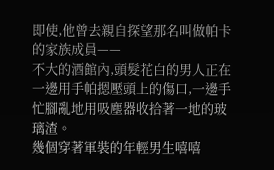即使,他曾去親自探望那名叫做帕卡的家族成員——
不大的酒館內,頭髮花白的男人正在一邊用手帕摁壓頭上的傷口,一邊手忙腳亂地用吸塵器收拾著一地的玻璃渣。
幾個穿著軍裝的年輕男生嘻嘻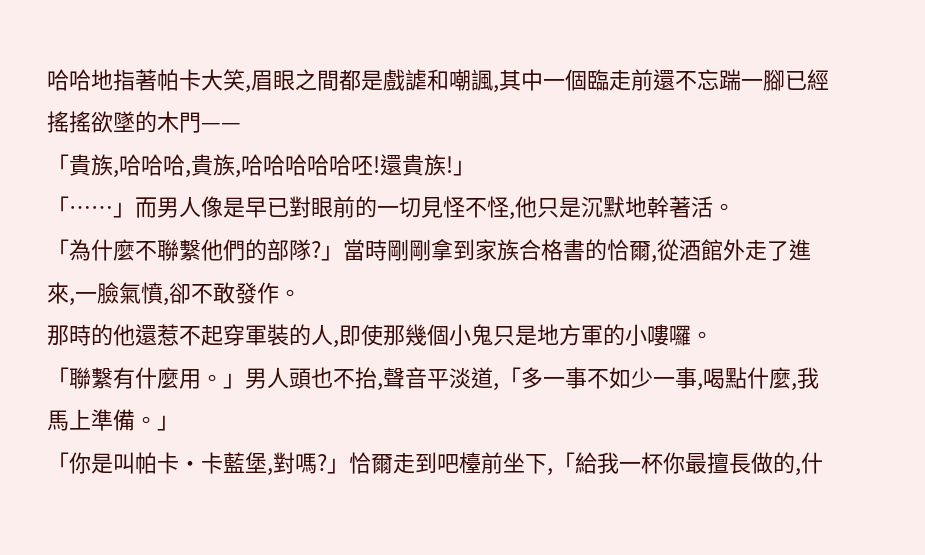哈哈地指著帕卡大笑,眉眼之間都是戲謔和嘲諷,其中一個臨走前還不忘踹一腳已經搖搖欲墜的木門——
「貴族,哈哈哈,貴族,哈哈哈哈哈呸!還貴族!」
「……」而男人像是早已對眼前的一切見怪不怪,他只是沉默地幹著活。
「為什麼不聯繫他們的部隊?」當時剛剛拿到家族合格書的恰爾,從酒館外走了進來,一臉氣憤,卻不敢發作。
那時的他還惹不起穿軍裝的人,即使那幾個小鬼只是地方軍的小嘍囉。
「聯繫有什麼用。」男人頭也不抬,聲音平淡道,「多一事不如少一事,喝點什麼,我馬上準備。」
「你是叫帕卡·卡藍堡,對嗎?」恰爾走到吧檯前坐下,「給我一杯你最擅長做的,什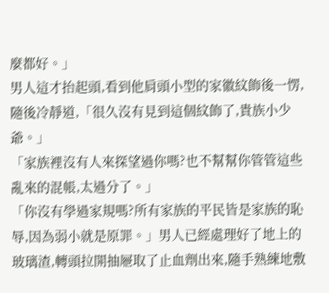麼都好。」
男人這才抬起頭,看到他肩頭小型的家徽紋飾後一愣,隨後冷靜道,「很久沒有見到這個紋飾了,貴族小少爺。」
「家族裡沒有人來探望過你嗎?也不幫幫你管管這些亂來的混帳,太過分了。」
「你沒有學過家規嗎?所有家族的平民皆是家族的恥辱,因為弱小就是原罪。」男人已經處理好了地上的玻璃渣,轉頭拉開抽屜取了止血劑出來,隨手熟練地敷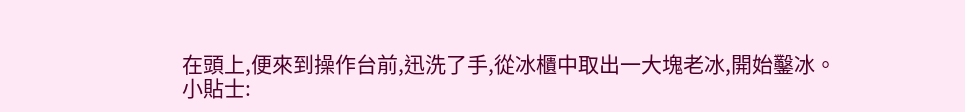在頭上,便來到操作台前,迅洗了手,從冰櫃中取出一大塊老冰,開始鑿冰。
小貼士: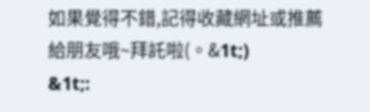如果覺得不錯,記得收藏網址或推薦給朋友哦~拜託啦(。&1t;)
&1t;: